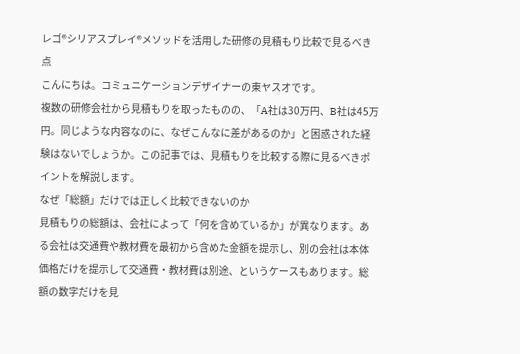レゴ®シリアスプレイ®メソッドを活用した研修の見積もり比較で見るべき点
こんにちは。コミュニケーションデザイナーの東ヤスオです。
複数の研修会社から見積もりを取ったものの、「A社は30万円、B社は45万円。同じような内容なのに、なぜこんなに差があるのか」と困惑された経験はないでしょうか。この記事では、見積もりを比較する際に見るべきポイントを解説します。
なぜ「総額」だけでは正しく比較できないのか
見積もりの総額は、会社によって「何を含めているか」が異なります。ある会社は交通費や教材費を最初から含めた金額を提示し、別の会社は本体価格だけを提示して交通費・教材費は別途、というケースもあります。総額の数字だけを見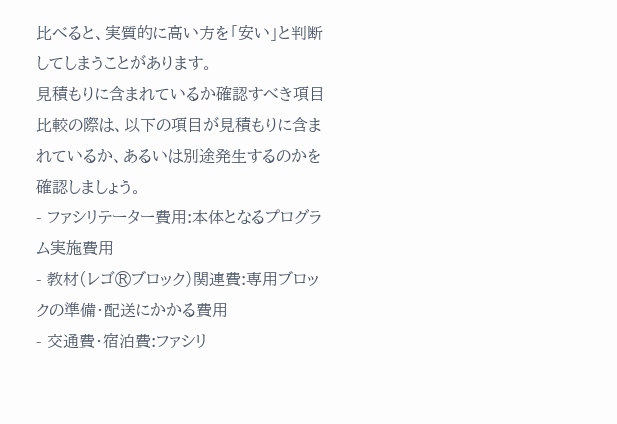比べると、実質的に高い方を「安い」と判断してしまうことがあります。
見積もりに含まれているか確認すべき項目
比較の際は、以下の項目が見積もりに含まれているか、あるいは別途発生するのかを確認しましょう。
- ファシリテーター費用:本体となるプログラム実施費用
- 教材(レゴ®ブロック)関連費:専用ブロックの準備・配送にかかる費用
- 交通費・宿泊費:ファシリ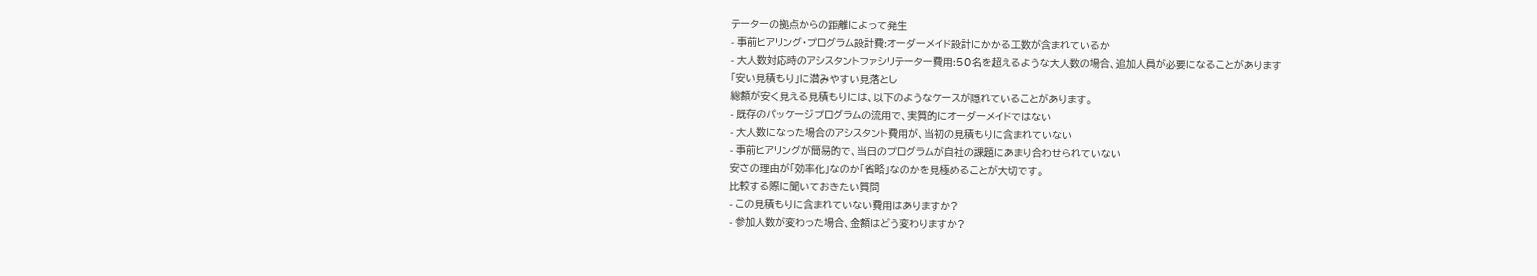テーターの拠点からの距離によって発生
- 事前ヒアリング・プログラム設計費:オーダーメイド設計にかかる工数が含まれているか
- 大人数対応時のアシスタントファシリテーター費用:50名を超えるような大人数の場合、追加人員が必要になることがあります
「安い見積もり」に潜みやすい見落とし
総額が安く見える見積もりには、以下のようなケースが隠れていることがあります。
- 既存のパッケージプログラムの流用で、実質的にオーダーメイドではない
- 大人数になった場合のアシスタント費用が、当初の見積もりに含まれていない
- 事前ヒアリングが簡易的で、当日のプログラムが自社の課題にあまり合わせられていない
安さの理由が「効率化」なのか「省略」なのかを見極めることが大切です。
比較する際に聞いておきたい質問
- この見積もりに含まれていない費用はありますか?
- 参加人数が変わった場合、金額はどう変わりますか?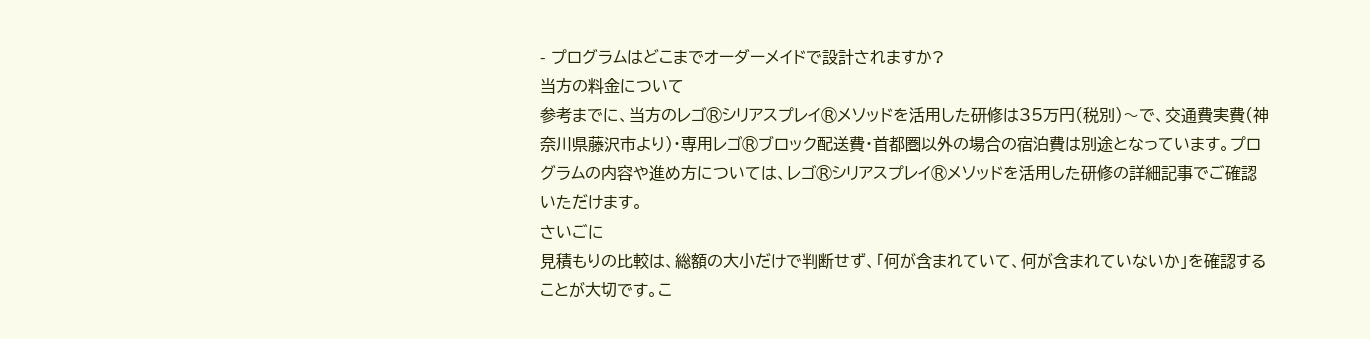- プログラムはどこまでオーダーメイドで設計されますか?
当方の料金について
参考までに、当方のレゴ®シリアスプレイ®メソッドを活用した研修は35万円(税別)〜で、交通費実費(神奈川県藤沢市より)・専用レゴ®ブロック配送費・首都圏以外の場合の宿泊費は別途となっています。プログラムの内容や進め方については、レゴ®シリアスプレイ®メソッドを活用した研修の詳細記事でご確認いただけます。
さいごに
見積もりの比較は、総額の大小だけで判断せず、「何が含まれていて、何が含まれていないか」を確認することが大切です。こ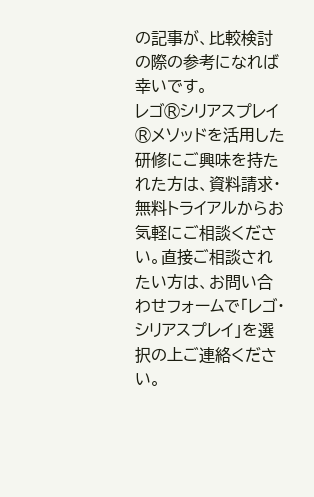の記事が、比較検討の際の参考になれば幸いです。
レゴ®シリアスプレイ®メソッドを活用した研修にご興味を持たれた方は、資料請求・無料トライアルからお気軽にご相談ください。直接ご相談されたい方は、お問い合わせフォームで「レゴ・シリアスプレイ」を選択の上ご連絡ください。